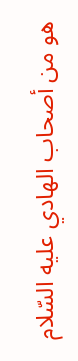هو من أصحاب الهادي عليه السّلام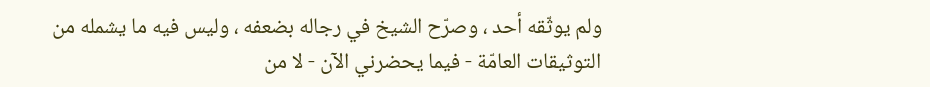ولم يوثّقه أحد ، وصرّح الشيخ في رجاله بضعفه ، وليس فيه ما يشمله من التوثيقات العامّة - فيما يحضرني الآن - لا من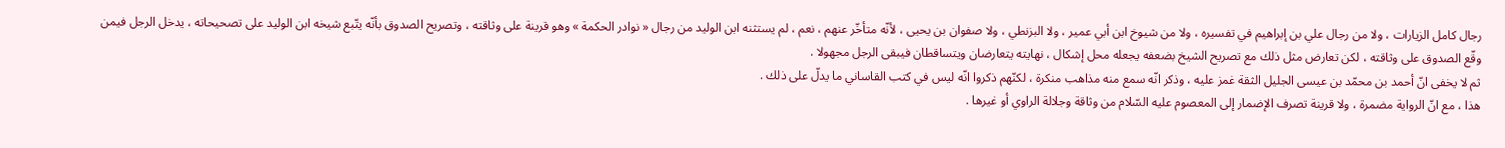رجال كامل الزيارات ، ولا من رجال علي بن إبراهيم في تفسيره ، ولا من شيوخ ابن أبي عمير ، ولا البزنطي ، ولا صفوان بن يحيى ، لأنّه متأخّر عنهم ، نعم ، لم يستثنه ابن الوليد من رجال « نوادر الحكمة » وهو قرينة على وثاقته ، وتصريح الصدوق بأنّه يتّبع شيخه ابن الوليد على تصحيحاته ، يدخل الرجل فيمن وقّع الصدوق على وثاقته ، لكن تعارض مثل ذلك مع تصريح الشيخ بضعفه يجعله محل إشكال ، نهايته يتعارضان ويتساقطان فيبقى الرجل مجهولا .
ثم لا يخفى انّ أحمد بن محمّد بن عيسى الجليل الثقة غمز عليه ، وذكر انّه سمع منه مذاهب منكرة ، لكنّهم ذكروا انّه ليس في كتب القاساني ما يدلّ على ذلك .
هذا ، مع انّ الرواية مضمرة ، ولا قرينة تصرف الإضمار إلى المعصوم عليه السّلام من وثاقة وجلالة الراوي أو غيرها .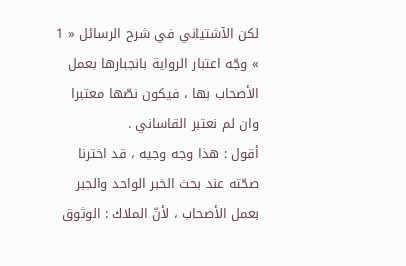لكن الآشتياني في شرح الرسائل « 1 » وجّه اعتبار الرواية بانجبارها بعمل الأصحاب بها ، فيكون نصّها معتبرا وان لم نعتبر القاساني .
أقول : هذا وجه وجيه ، قد اخترنا صحّته عند بحث الخبر الواحد والجبر بعمل الأصحاب ، لأنّ الملاك : الوثوق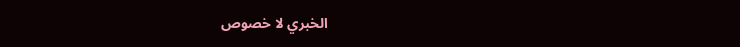الخبري لا خصوص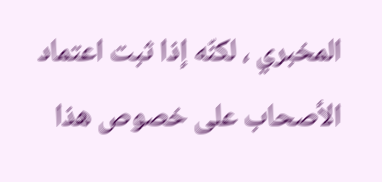المخبري ، لكنّه إذا ثبت اعتماد الأصحاب على خصوص هذا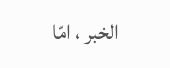الخبر ، امّا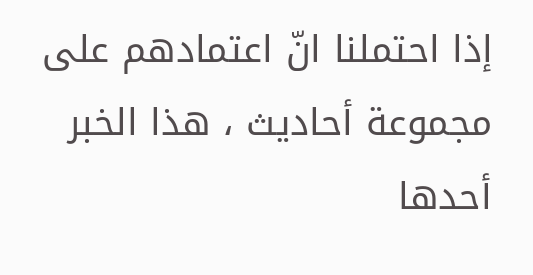إذا احتملنا انّ اعتمادهم على مجموعة أحاديث ، هذا الخبر أحدها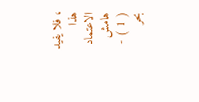، فلا يفيد هذا الاعتماد
هامش
( 1 ) - بحر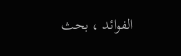الفوائد ، بحث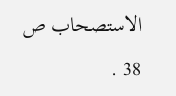الاستصحاب ص 38 .